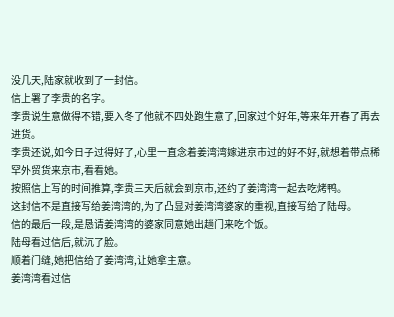没几天,陆家就收到了一封信。
信上署了李贵的名字。
李贵说生意做得不错,要入冬了他就不四处跑生意了,回家过个好年,等来年开春了再去进货。
李贵还说,如今日子过得好了,心里一直念着姜湾湾嫁进京市过的好不好,就想着带点稀罕外贸货来京市,看看她。
按照信上写的时间推算,李贵三天后就会到京市,还约了姜湾湾一起去吃烤鸭。
这封信不是直接写给姜湾湾的,为了凸显对姜湾湾婆家的重视,直接写给了陆母。
信的最后一段,是恳请姜湾湾的婆家同意她出趟门来吃个饭。
陆母看过信后,就沉了脸。
顺着门缝,她把信给了姜湾湾,让她拿主意。
姜湾湾看过信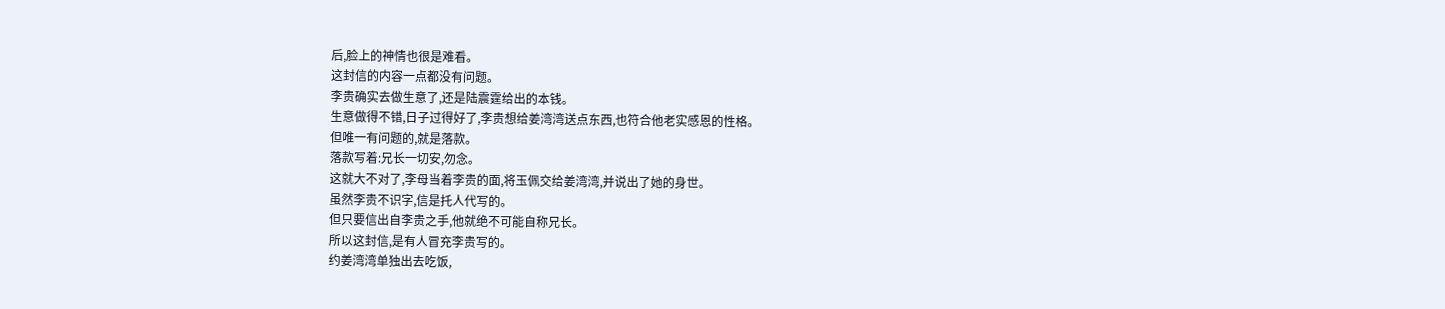后,脸上的神情也很是难看。
这封信的内容一点都没有问题。
李贵确实去做生意了,还是陆震霆给出的本钱。
生意做得不错,日子过得好了,李贵想给姜湾湾送点东西,也符合他老实感恩的性格。
但唯一有问题的,就是落款。
落款写着:兄长一切安,勿念。
这就大不对了,李母当着李贵的面,将玉佩交给姜湾湾,并说出了她的身世。
虽然李贵不识字,信是托人代写的。
但只要信出自李贵之手,他就绝不可能自称兄长。
所以这封信,是有人冒充李贵写的。
约姜湾湾单独出去吃饭,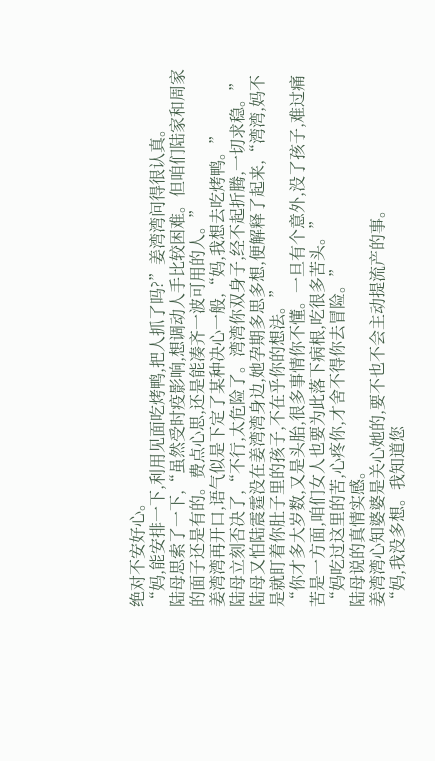绝对不安好心。
“妈,能安排一下,利用见面吃烤鸭,把人抓了吗?”姜湾湾问得很认真。
陆母思索了一下,“虽然受时疫影响,想调动人手比较困难。但咱们陆家和周家的面子还是有的。费点心思,还是能凑齐一波可用的人。”
姜湾湾再开口,语气似是下定了某种决心一般,“妈,我想去吃烤鸭。”
陆母立刻否决了,“不行,太危险了。湾湾你双身子,经不起折腾,一切求稳。”
陆母又怕陆震霆没在姜湾湾身边,她孕期多思多想,便解释了起来,“湾湾,妈不是就盯着你肚子里的孩子,不在乎你的想法。”
“你才多大岁数,又是头胎,很多事情你不懂。一旦有个意外,没了孩子,难过痛苦是一方面,咱们女人也要为此落下病根,吃很多苦头。”
“妈吃过这里的苦,心疼你,才舍不得你去冒险。”
陆母说的真情实感。
姜湾湾心知婆婆是关心她的,要不也不会主动提流产的事。
“妈,我没多想。我知道您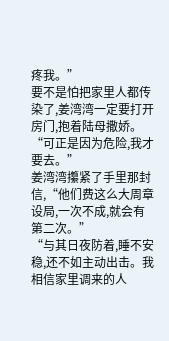疼我。”
要不是怕把家里人都传染了,姜湾湾一定要打开房门,抱着陆母撒娇。
“可正是因为危险,我才要去。”
姜湾湾攥紧了手里那封信,“他们费这么大周章设局,一次不成,就会有第二次。”
“与其日夜防着,睡不安稳,还不如主动出击。我相信家里调来的人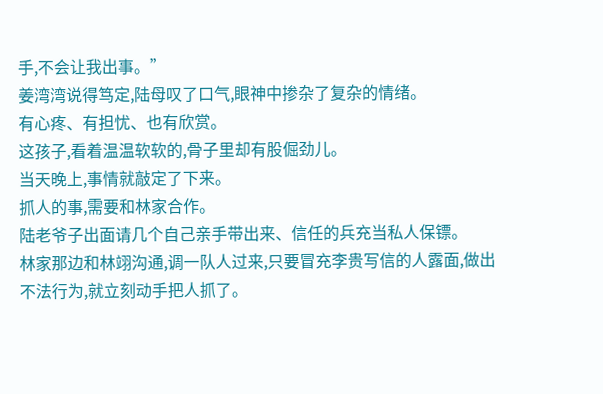手,不会让我出事。”
姜湾湾说得笃定,陆母叹了口气,眼神中掺杂了复杂的情绪。
有心疼、有担忧、也有欣赏。
这孩子,看着温温软软的,骨子里却有股倔劲儿。
当天晚上,事情就敲定了下来。
抓人的事,需要和林家合作。
陆老爷子出面请几个自己亲手带出来、信任的兵充当私人保镖。
林家那边和林翊沟通,调一队人过来,只要冒充李贵写信的人露面,做出不法行为,就立刻动手把人抓了。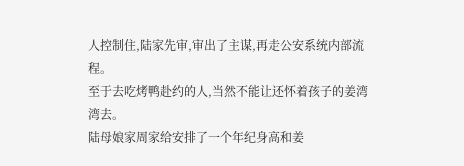人控制住,陆家先审,审出了主谋,再走公安系统内部流程。
至于去吃烤鸭赴约的人,当然不能让还怀着孩子的姜湾湾去。
陆母娘家周家给安排了一个年纪身高和姜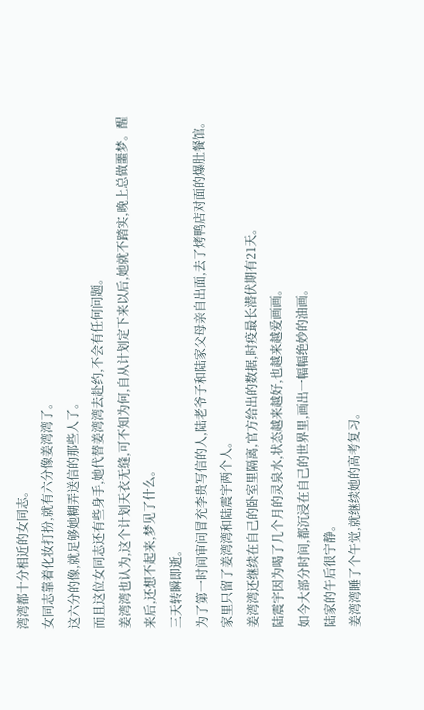湾湾都十分相近的女同志。
女同志靠着化妆打扮,就有六分像姜湾湾了。
这六分的像,就足够她糊弄送信的那些人了。
而且这位女同志还有些身手,她代替姜湾湾去赴约,不会有任何问题。
姜湾湾也认为,这个计划天衣无缝,可不知为何,自从计划定下来以后,她就不踏实,晚上总做噩梦。醒来后,还想不起来,梦见了什么。
三天转瞬即逝。
为了第一时间审问冒充李贵写信的人,陆老爷子和陆家父母亲自出面,去了烤鸭店对面的爆肚餐馆。
家里只留了姜湾湾和陆震宇两个人。
姜湾湾还继续在自己的卧室里隔离,官方给出的数据,时疫最长潜伏期有21天。
陆震宇因为喝了几个月的灵泉水,状态越来越好,也越来越爱画画。
如今大部分时间,都沉浸在自己的世界里,画出一幅幅绝妙的油画。
陆家的午后很宁静。
姜湾湾睡了个午觉,就继续她的高考复习。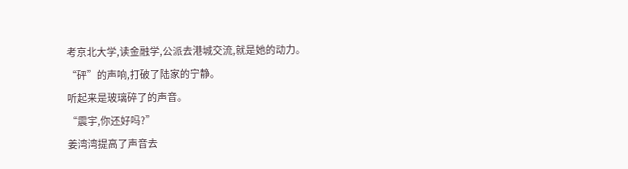考京北大学,读金融学,公派去港城交流,就是她的动力。
“砰”的声响,打破了陆家的宁静。
听起来是玻璃碎了的声音。
“震宇,你还好吗?”
姜湾湾提高了声音去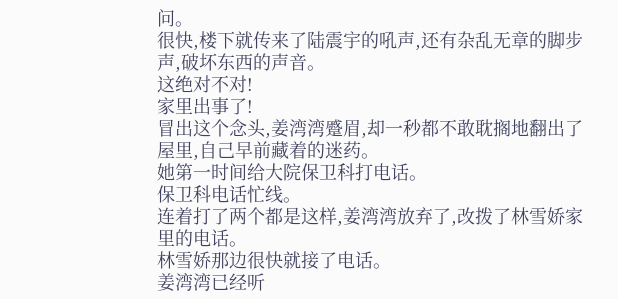问。
很快,楼下就传来了陆震宇的吼声,还有杂乱无章的脚步声,破坏东西的声音。
这绝对不对!
家里出事了!
冒出这个念头,姜湾湾蹙眉,却一秒都不敢耽搁地翻出了屋里,自己早前藏着的迷药。
她第一时间给大院保卫科打电话。
保卫科电话忙线。
连着打了两个都是这样,姜湾湾放弃了,改拨了林雪娇家里的电话。
林雪娇那边很快就接了电话。
姜湾湾已经听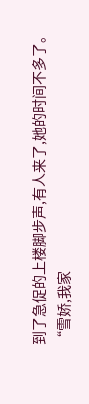到了急促的上楼脚步声,有人来了,她的时间不多了。
“雪娇,我家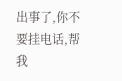出事了,你不要挂电话,帮我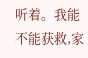听着。我能不能获救,家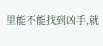里能不能找到凶手,就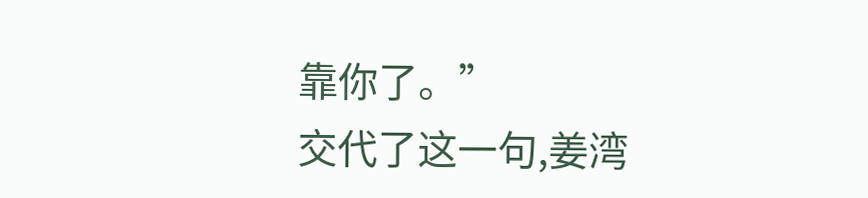靠你了。”
交代了这一句,姜湾